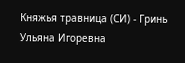Княжья травница (СИ) - Гринь Ульяна Игоревна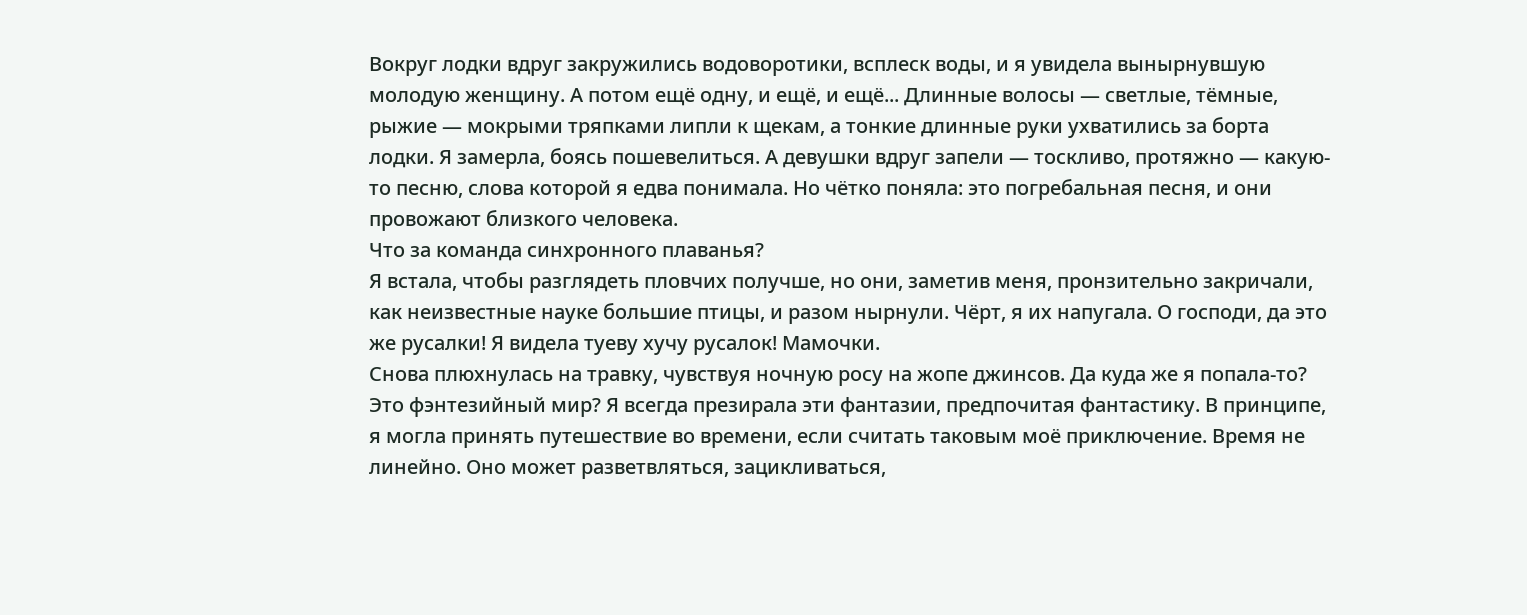Вокруг лодки вдруг закружились водоворотики, всплеск воды, и я увидела вынырнувшую молодую женщину. А потом ещё одну, и ещё, и ещё... Длинные волосы — светлые, тёмные, рыжие — мокрыми тряпками липли к щекам, а тонкие длинные руки ухватились за борта лодки. Я замерла, боясь пошевелиться. А девушки вдруг запели — тоскливо, протяжно — какую-то песню, слова которой я едва понимала. Но чётко поняла: это погребальная песня, и они провожают близкого человека.
Что за команда синхронного плаванья?
Я встала, чтобы разглядеть пловчих получше, но они, заметив меня, пронзительно закричали, как неизвестные науке большие птицы, и разом нырнули. Чёрт, я их напугала. О господи, да это же русалки! Я видела туеву хучу русалок! Мамочки.
Снова плюхнулась на травку, чувствуя ночную росу на жопе джинсов. Да куда же я попала-то? Это фэнтезийный мир? Я всегда презирала эти фантазии, предпочитая фантастику. В принципе, я могла принять путешествие во времени, если считать таковым моё приключение. Время не линейно. Оно может разветвляться, зацикливаться,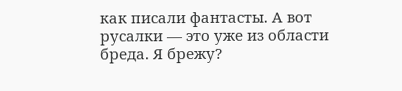как писали фантасты. А вот русалки — это уже из области бреда. Я брежу?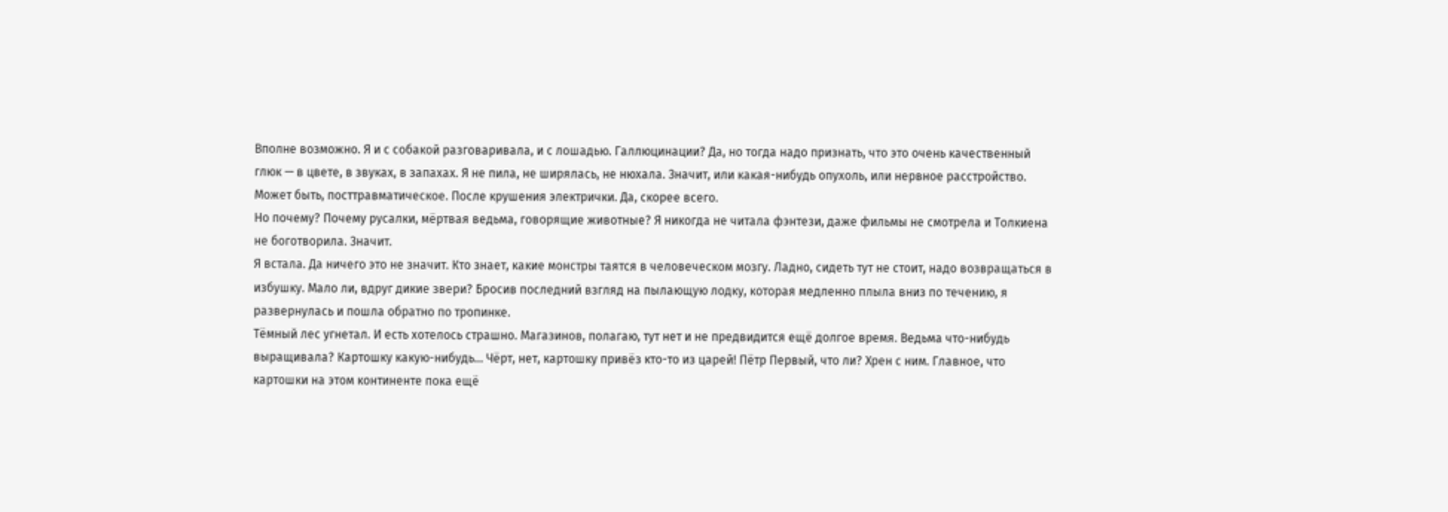Вполне возможно. Я и с собакой разговаривала, и с лошадью. Галлюцинации? Да, но тогда надо признать, что это очень качественный глюк — в цвете, в звуках, в запахах. Я не пила, не ширялась, не нюхала. Значит, или какая-нибудь опухоль, или нервное расстройство. Может быть, посттравматическое. После крушения электрички. Да, скорее всего.
Но почему? Почему русалки, мёртвая ведьма, говорящие животные? Я никогда не читала фэнтези, даже фильмы не смотрела и Толкиена не боготворила. Значит.
Я встала. Да ничего это не значит. Кто знает, какие монстры таятся в человеческом мозгу. Ладно, сидеть тут не стоит, надо возвращаться в избушку. Мало ли, вдруг дикие звери? Бросив последний взгляд на пылающую лодку, которая медленно плыла вниз по течению, я развернулась и пошла обратно по тропинке.
Тёмный лес угнетал. И есть хотелось страшно. Магазинов, полагаю, тут нет и не предвидится ещё долгое время. Ведьма что-нибудь выращивала? Картошку какую-нибудь... Чёрт, нет, картошку привёз кто-то из царей! Пётр Первый, что ли? Хрен с ним. Главное, что картошки на этом континенте пока ещё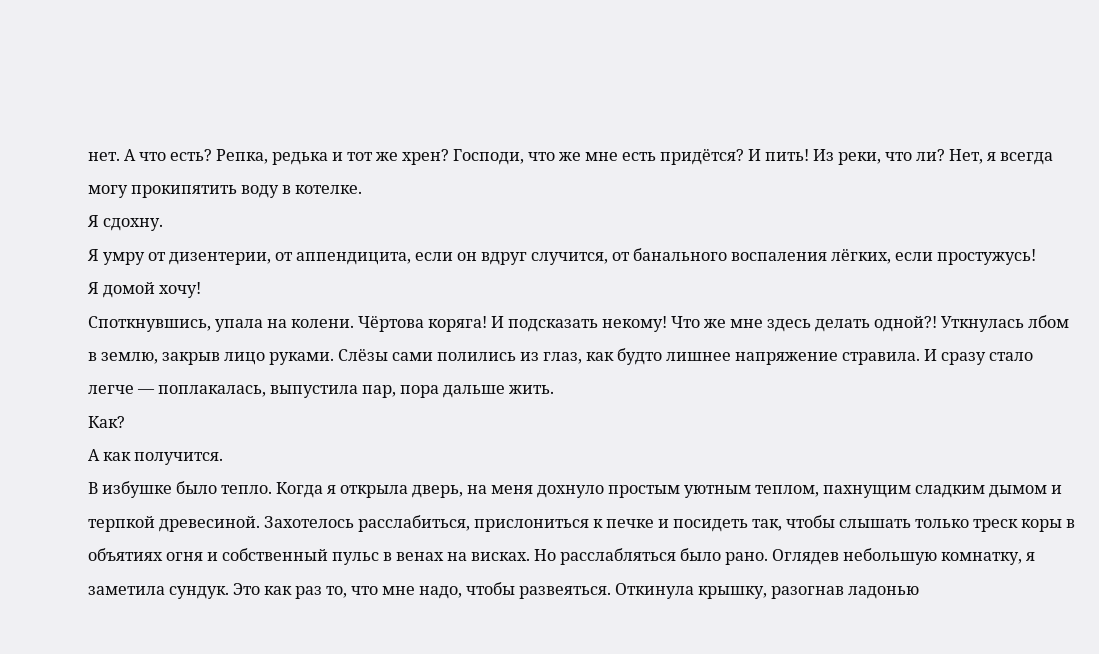нет. А что есть? Репка, редька и тот же хрен? Господи, что же мне есть придётся? И пить! Из реки, что ли? Нет, я всегда могу прокипятить воду в котелке.
Я сдохну.
Я умру от дизентерии, от аппендицита, если он вдруг случится, от банального воспаления лёгких, если простужусь!
Я домой хочу!
Споткнувшись, упала на колени. Чёртова коряга! И подсказать некому! Что же мне здесь делать одной?! Уткнулась лбом в землю, закрыв лицо руками. Слёзы сами полились из глаз, как будто лишнее напряжение стравила. И сразу стало легче — поплакалась, выпустила пар, пора дальше жить.
Как?
А как получится.
В избушке было тепло. Когда я открыла дверь, на меня дохнуло простым уютным теплом, пахнущим сладким дымом и терпкой древесиной. Захотелось расслабиться, прислониться к печке и посидеть так, чтобы слышать только треск коры в объятиях огня и собственный пульс в венах на висках. Но расслабляться было рано. Оглядев небольшую комнатку, я заметила сундук. Это как раз то, что мне надо, чтобы развеяться. Откинула крышку, разогнав ладонью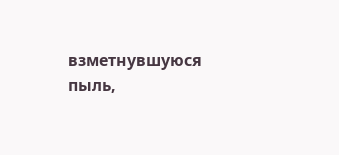взметнувшуюся пыль,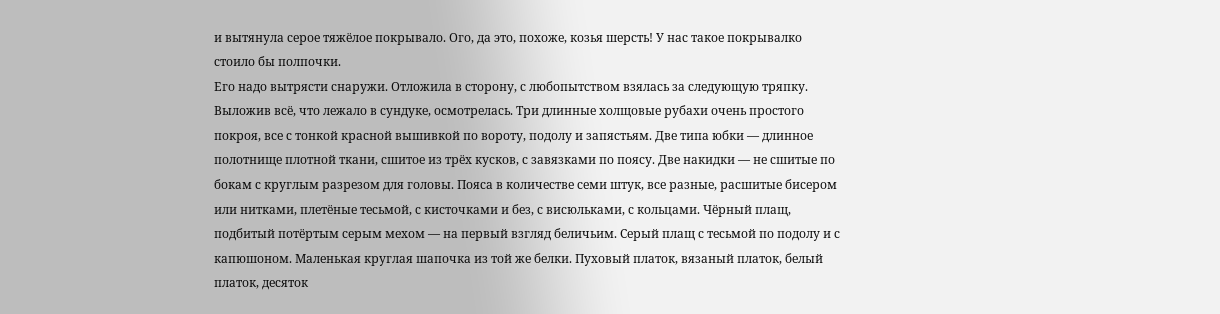и вытянула серое тяжёлое покрывало. Ого, да это, похоже, козья шерсть! У нас такое покрывалко стоило бы полпочки.
Его надо вытрясти снаружи. Отложила в сторону, с любопытством взялась за следующую тряпку.
Выложив всё, что лежало в сундуке, осмотрелась. Три длинные холщовые рубахи очень простого покроя, все с тонкой красной вышивкой по вороту, подолу и запястьям. Две типа юбки — длинное полотнище плотной ткани, сшитое из трёх кусков, с завязками по поясу. Две накидки — не сшитые по бокам с круглым разрезом для головы. Пояса в количестве семи штук, все разные, расшитые бисером или нитками, плетёные тесьмой, с кисточками и без, с висюльками, с кольцами. Чёрный плащ, подбитый потёртым серым мехом — на первый взгляд беличьим. Серый плащ с тесьмой по подолу и с капюшоном. Маленькая круглая шапочка из той же белки. Пуховый платок, вязаный платок, белый платок, десяток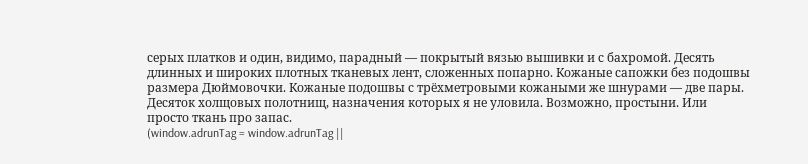серых платков и один, видимо, парадный — покрытый вязью вышивки и с бахромой. Десять длинных и широких плотных тканевых лент, сложенных попарно. Кожаные сапожки без подошвы размера Дюймовочки. Кожаные подошвы с трёхметровыми кожаными же шнурами — две пары. Десяток холщовых полотнищ, назначения которых я не уловила. Возможно, простыни. Или просто ткань про запас.
(window.adrunTag = window.adrunTag ||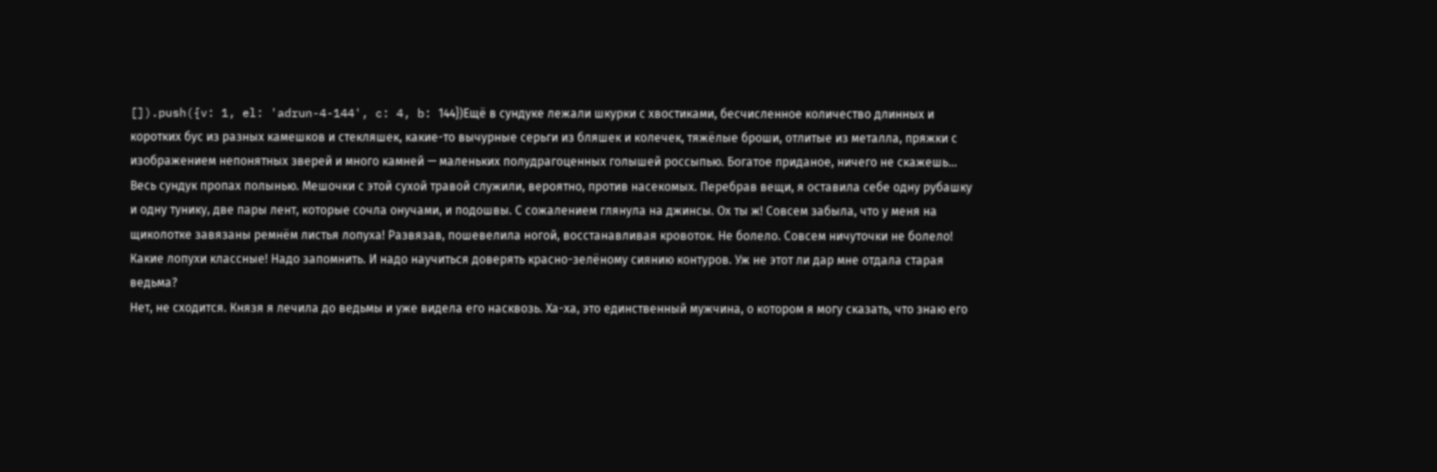[]).push({v: 1, el: 'adrun-4-144', c: 4, b: 144})Ещё в сундуке лежали шкурки с хвостиками, бесчисленное количество длинных и коротких бус из разных камешков и стекляшек, какие-то вычурные серьги из бляшек и колечек, тяжёлые броши, отлитые из металла, пряжки с изображением непонятных зверей и много камней — маленьких полудрагоценных голышей россыпью. Богатое приданое, ничего не скажешь...
Весь сундук пропах полынью. Мешочки с этой сухой травой служили, вероятно, против насекомых. Перебрав вещи, я оставила себе одну рубашку и одну тунику, две пары лент, которые сочла онучами, и подошвы. С сожалением глянула на джинсы. Ох ты ж! Совсем забыла, что у меня на щиколотке завязаны ремнём листья лопуха! Развязав, пошевелила ногой, восстанавливая кровоток. Не болело. Совсем ничуточки не болело! Какие лопухи классные! Надо запомнить. И надо научиться доверять красно-зелёному сиянию контуров. Уж не этот ли дар мне отдала старая ведьма?
Нет, не сходится. Князя я лечила до ведьмы и уже видела его насквозь. Ха-ха, это единственный мужчина, о котором я могу сказать, что знаю его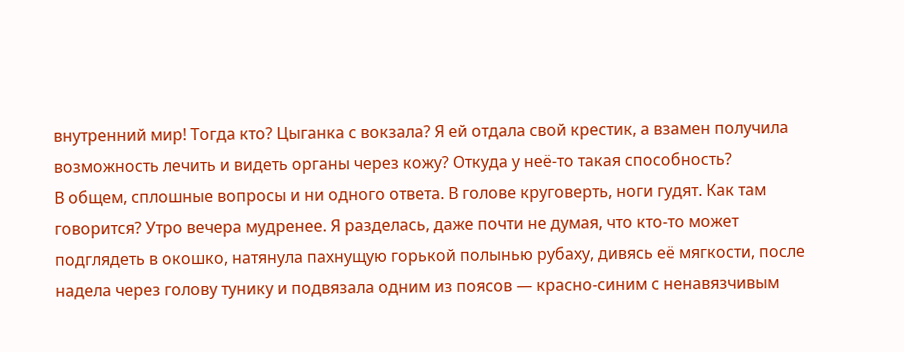внутренний мир! Тогда кто? Цыганка с вокзала? Я ей отдала свой крестик, а взамен получила возможность лечить и видеть органы через кожу? Откуда у неё-то такая способность?
В общем, сплошные вопросы и ни одного ответа. В голове круговерть, ноги гудят. Как там говорится? Утро вечера мудренее. Я разделась, даже почти не думая, что кто-то может подглядеть в окошко, натянула пахнущую горькой полынью рубаху, дивясь её мягкости, после надела через голову тунику и подвязала одним из поясов — красно-синим с ненавязчивым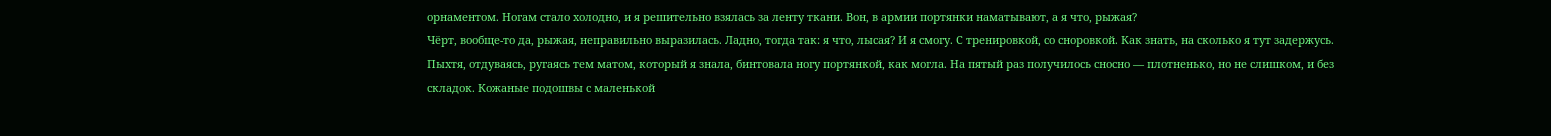орнаментом. Ногам стало холодно, и я решительно взялась за ленту ткани. Вон, в армии портянки наматывают, а я что, рыжая?
Чёрт, вообще-то да, рыжая, неправильно выразилась. Ладно, тогда так: я что, лысая? И я смогу. С тренировкой, со сноровкой. Как знать, на сколько я тут задержусь.
Пыхтя, отдуваясь, ругаясь тем матом, который я знала, бинтовала ногу портянкой, как могла. На пятый раз получилось сносно — плотненько, но не слишком, и без складок. Кожаные подошвы с маленькой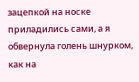зацепкой на носке приладились сами, а я обвернула голень шнурком, как на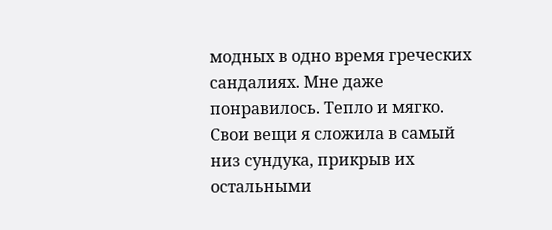модных в одно время греческих сандалиях. Мне даже понравилось. Тепло и мягко. Свои вещи я сложила в самый низ сундука, прикрыв их остальными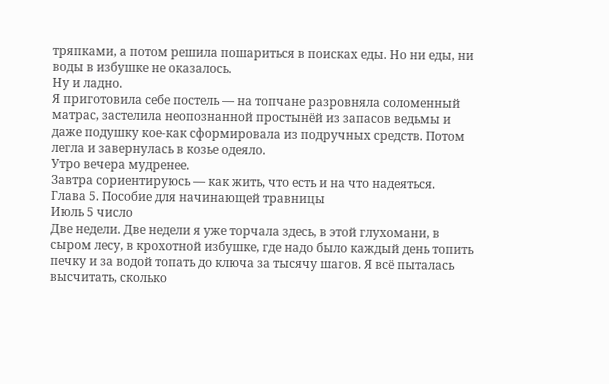тряпками, а потом решила пошариться в поисках еды. Но ни еды, ни воды в избушке не оказалось.
Ну и ладно.
Я приготовила себе постель — на топчане разровняла соломенный матрас, застелила неопознанной простынёй из запасов ведьмы и даже подушку кое-как сформировала из подручных средств. Потом легла и завернулась в козье одеяло.
Утро вечера мудренее.
Завтра сориентируюсь — как жить, что есть и на что надеяться.
Глава 5. Пособие для начинающей травницы
Июль 5 число
Две недели. Две недели я уже торчала здесь, в этой глухомани, в сыром лесу, в крохотной избушке, где надо было каждый день топить печку и за водой топать до ключа за тысячу шагов. Я всё пыталась высчитать, сколько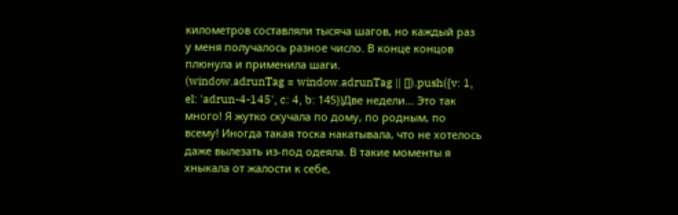километров составляли тысяча шагов, но каждый раз у меня получалось разное число. В конце концов плюнула и применила шаги.
(window.adrunTag = window.adrunTag || []).push({v: 1, el: 'adrun-4-145', c: 4, b: 145})Две недели... Это так много! Я жутко скучала по дому, по родным, по всему! Иногда такая тоска накатывала, что не хотелось даже вылезать из-под одеяла. В такие моменты я хныкала от жалости к себе,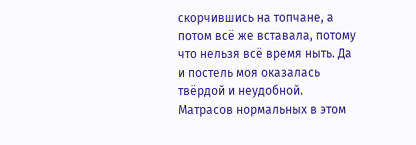скорчившись на топчане, а потом всё же вставала, потому что нельзя всё время ныть. Да и постель моя оказалась твёрдой и неудобной. Матрасов нормальных в этом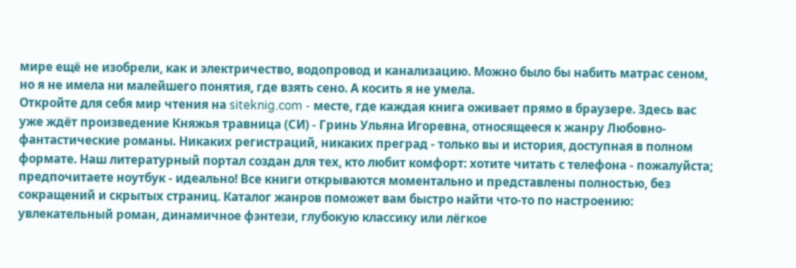мире ещё не изобрели, как и электричество, водопровод и канализацию. Можно было бы набить матрас сеном, но я не имела ни малейшего понятия, где взять сено. А косить я не умела.
Откройте для себя мир чтения на siteknig.com - месте, где каждая книга оживает прямо в браузере. Здесь вас уже ждёт произведение Княжья травница (СИ) - Гринь Ульяна Игоревна, относящееся к жанру Любовно-фантастические романы. Никаких регистраций, никаких преград - только вы и история, доступная в полном формате. Наш литературный портал создан для тех, кто любит комфорт: хотите читать с телефона - пожалуйста; предпочитаете ноутбук - идеально! Все книги открываются моментально и представлены полностью, без сокращений и скрытых страниц. Каталог жанров поможет вам быстро найти что-то по настроению: увлекательный роман, динамичное фэнтези, глубокую классику или лёгкое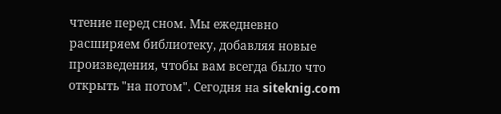чтение перед сном. Мы ежедневно расширяем библиотеку, добавляя новые произведения, чтобы вам всегда было что открыть "на потом". Сегодня на siteknig.com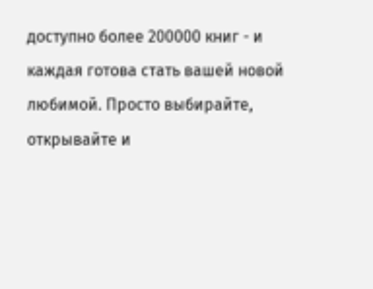доступно более 200000 книг - и каждая готова стать вашей новой любимой. Просто выбирайте, открывайте и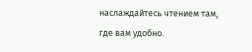наслаждайтесь чтением там, где вам удобно.